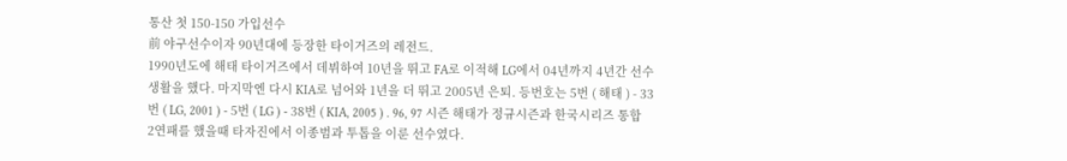통산 첫 150-150 가입선수
前 야구선수이자 90년대에 등장한 타이거즈의 레전드.
1990년도에 해태 타이거즈에서 데뷔하여 10년을 뛰고 FA로 이적해 LG에서 04년까지 4년간 선수생활을 했다. 마지막엔 다시 KIA로 넘어와 1년을 더 뛰고 2005년 은퇴. 등번호는 5번 ( 해태 ) - 33번 ( LG, 2001 ) - 5번 ( LG ) - 38번 ( KIA, 2005 ) . 96, 97 시즌 해태가 정규시즌과 한국시리즈 통합 2연패를 했을때 타자진에서 이종범과 투톱을 이룬 선수였다.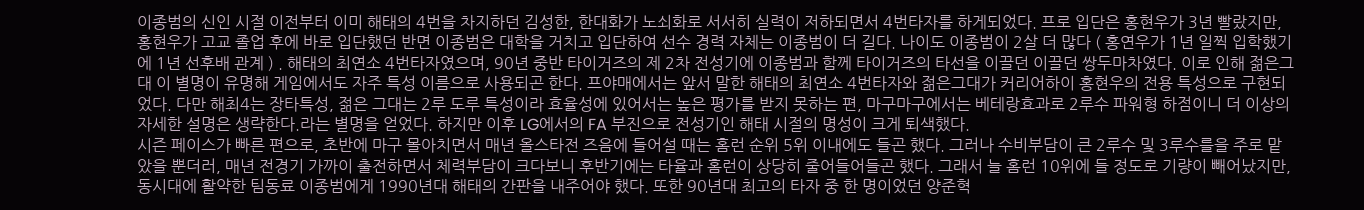이종범의 신인 시절 이전부터 이미 해태의 4번을 차지하던 김성한, 한대화가 노쇠화로 서서히 실력이 저하되면서 4번타자를 하게되었다. 프로 입단은 홍현우가 3년 빨랐지만, 홍현우가 고교 졸업 후에 바로 입단했던 반면 이종범은 대학을 거치고 입단하여 선수 경력 자체는 이종범이 더 길다. 나이도 이종범이 2살 더 많다 ( 홍연우가 1년 일찍 입학했기에 1년 선후배 관계 ) . 해태의 최연소 4번타자였으며, 90년 중반 타이거즈의 제 2차 전성기에 이종범과 함께 타이거즈의 타선을 이끌던 이끌던 쌍두마차였다. 이로 인해 젊은그대 이 별명이 유명해 게임에서도 자주 특성 이름으로 사용되곤 한다. 프야매에서는 앞서 말한 해태의 최연소 4번타자와 젊은그대가 커리어하이 홍현우의 전용 특성으로 구현되었다. 다만 해최4는 장타특성, 젊은 그대는 2루 도루 특성이라 효율성에 있어서는 높은 평가를 받지 못하는 편, 마구마구에서는 베테랑효과로 2루수 파워형 하점이니 더 이상의 자세한 설명은 생략한다.라는 별명을 얻었다. 하지만 이후 LG에서의 FA 부진으로 전성기인 해태 시절의 명성이 크게 퇴색했다.
시즌 페이스가 빠른 편으로, 초반에 마구 몰아치면서 매년 올스타전 즈음에 들어설 때는 홈런 순위 5위 이내에도 들곤 했다. 그러나 수비부담이 큰 2루수 및 3루수를을 주로 맡았을 뿐더러, 매년 전경기 가까이 출전하면서 체력부담이 크다보니 후반기에는 타율과 홈런이 상당히 줄어들어들곤 했다. 그래서 늘 홈런 10위에 들 정도로 기량이 빼어났지만, 동시대에 활약한 팀동료 이종범에게 1990년대 해태의 간판을 내주어야 했다. 또한 90년대 최고의 타자 중 한 명이었던 양준혁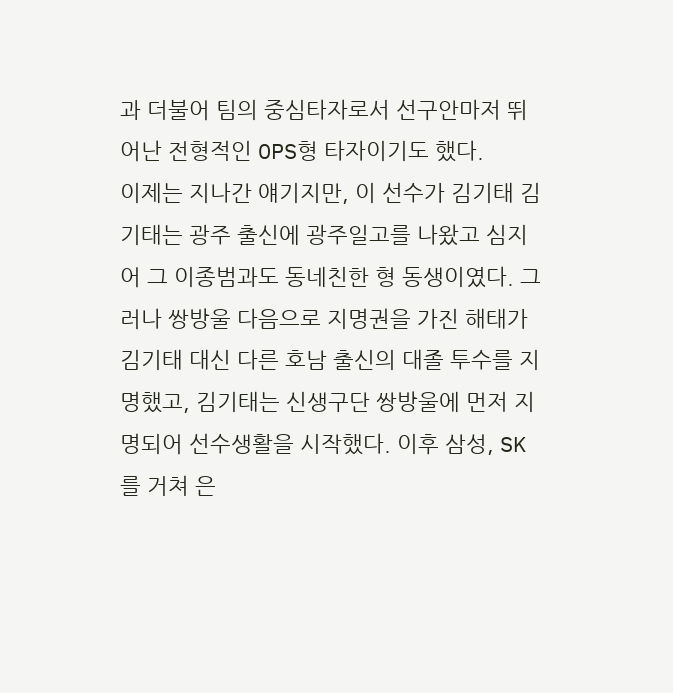과 더불어 팀의 중심타자로서 선구안마저 뛰어난 전형적인 OPS형 타자이기도 했다.
이제는 지나간 얘기지만, 이 선수가 김기태 김기태는 광주 출신에 광주일고를 나왔고 심지어 그 이종범과도 동네친한 형 동생이였다. 그러나 쌍방울 다음으로 지명권을 가진 해태가 김기태 대신 다른 호남 출신의 대졸 투수를 지명했고, 김기태는 신생구단 쌍방울에 먼저 지명되어 선수생활을 시작했다. 이후 삼성, SK를 거쳐 은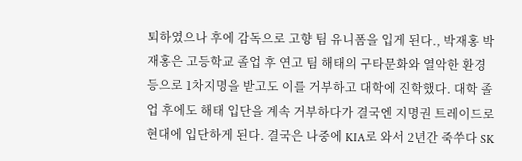퇴하였으나 후에 감독으로 고향 팀 유니폼을 입게 된다., 박재홍 박재홍은 고등학교 졸업 후 연고 팀 해태의 구타문화와 열악한 환경 등으로 1차지명을 받고도 이를 거부하고 대학에 진학했다. 대학 졸업 후에도 해태 입단을 계속 거부하다가 결국엔 지명권 트레이드로 현대에 입단하게 된다. 결국은 나중에 KIA로 와서 2년간 죽쑤다 SK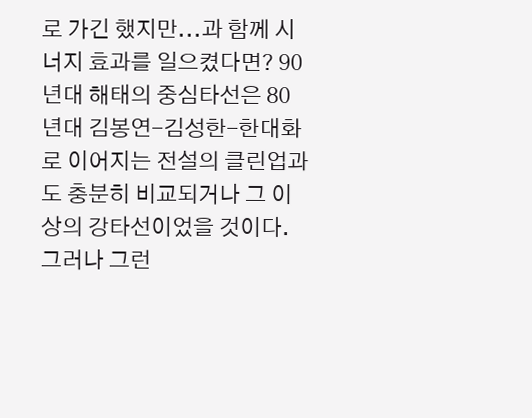로 가긴 했지만...과 함께 시너지 효과를 일으켰다면? 90년대 해태의 중심타선은 80년대 김봉연-김성한-한대화로 이어지는 전설의 클린업과도 충분히 비교되거나 그 이상의 강타선이었을 것이다. 그러나 그런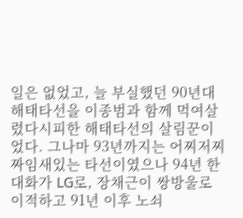일은 없었고, 늘 부실했던 90년대 해태타선을 이종범과 함께 먹여살렸다시피한 해태타선의 살림꾼이었다. 그나마 93년까지는 어찌저찌 짜임새있는 타선이였으나 94년 한대화가 LG로, 장채근이 쌍방울로 이적하고 91년 이후 노쇠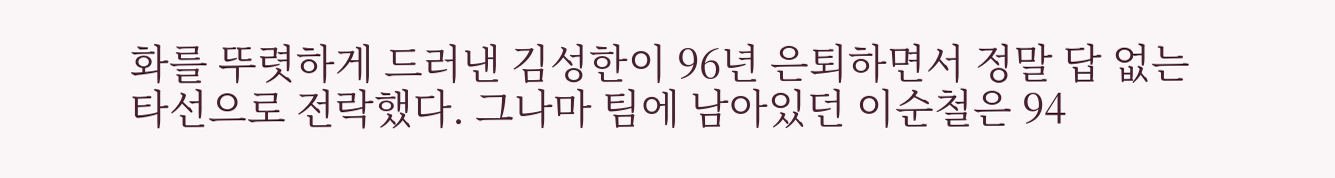화를 뚜렷하게 드러낸 김성한이 96년 은퇴하면서 정말 답 없는 타선으로 전락했다. 그나마 팀에 남아있던 이순철은 94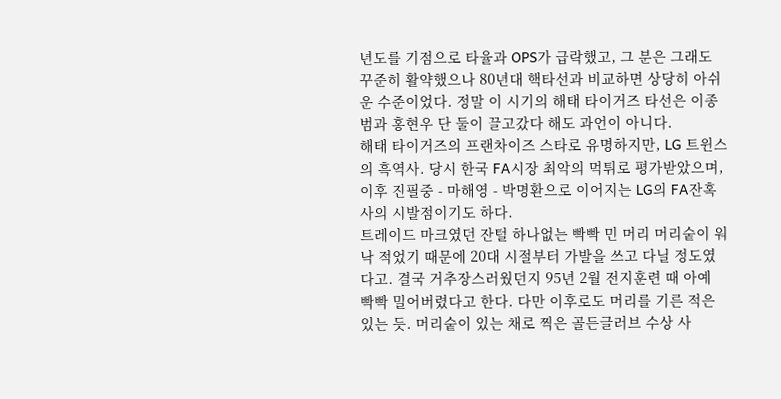년도를 기점으로 타율과 OPS가 급락했고, 그 분은 그래도 꾸준히 활약했으나 80년대 핵타선과 비교하면 상당히 아쉬운 수준이었다. 정말 이 시기의 해태 타이거즈 타선은 이종범과 홍현우 단 둘이 끌고갔다 해도 과언이 아니다.
해태 타이거즈의 프랜차이즈 스타로 유명하지만, LG 트윈스의 흑역사. 당시 한국 FA시장 최악의 먹튀로 평가받았으며, 이후 진필중 - 마해영 - 박명환으로 이어지는 LG의 FA잔혹사의 시발점이기도 하다.
트레이드 마크였던 잔털 하나없는 빡빡 민 머리 머리숱이 워낙 적었기 때문에 20대 시절부터 가발을 쓰고 다닐 정도였다고. 결국 거추장스러웠던지 95년 2월 전지훈련 때 아예 빡빡 밀어버렸다고 한다. 다만 이후로도 머리를 기른 적은 있는 듯. 머리숱이 있는 채로 찍은 골든글러브 수상 사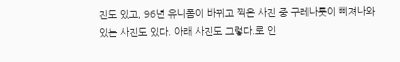진도 있고, 96년 유니폼이 바뀌고 찍은 사진 중 구레나룻이 삐져나와 있는 사진도 있다. 아래 사진도 그렇다.로 인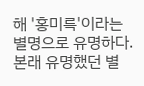해 '홍미륵'이라는 별명으로 유명하다. 본래 유명했던 별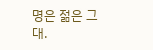명은 젊은 그대.